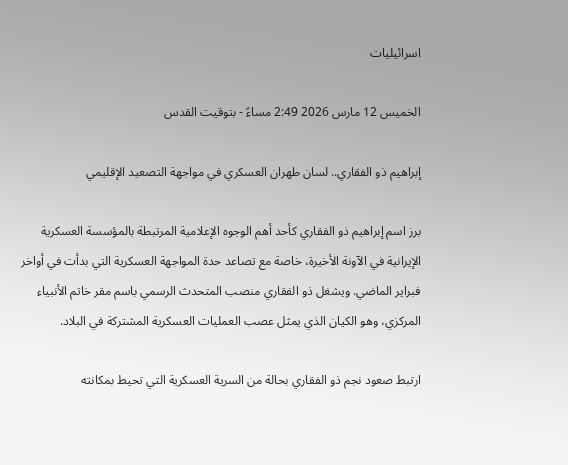اسرائيليات

الخميس 12 مارس 2026 2:49 مساءً - بتوقيت القدس

إبراهيم ذو الفقاري.. لسان طهران العسكري في مواجهة التصعيد الإقليمي

برز اسم إبراهيم ذو الفقاري كأحد أهم الوجوه الإعلامية المرتبطة بالمؤسسة العسكرية الإيرانية في الآونة الأخيرة، خاصة مع تصاعد حدة المواجهة العسكرية التي بدأت في أواخر فبراير الماضي. ويشغل ذو الفقاري منصب المتحدث الرسمي باسم مقر خاتم الأنبياء المركزي، وهو الكيان الذي يمثل عصب العمليات العسكرية المشتركة في البلاد.

ارتبط صعود نجم ذو الفقاري بحالة من السرية العسكرية التي تحيط بمكانته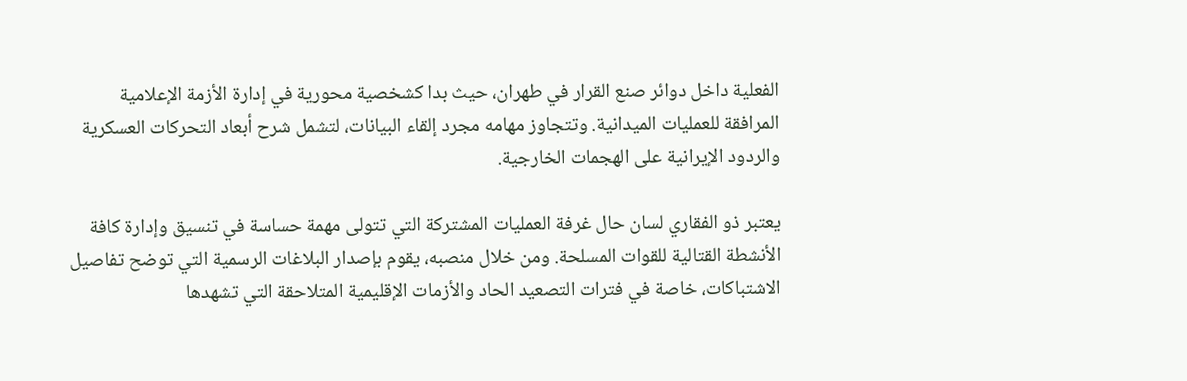الفعلية داخل دوائر صنع القرار في طهران، حيث بدا كشخصية محورية في إدارة الأزمة الإعلامية المرافقة للعمليات الميدانية. وتتجاوز مهامه مجرد إلقاء البيانات، لتشمل شرح أبعاد التحركات العسكرية والردود الإيرانية على الهجمات الخارجية.

يعتبر ذو الفقاري لسان حال غرفة العمليات المشتركة التي تتولى مهمة حساسة في تنسيق وإدارة كافة الأنشطة القتالية للقوات المسلحة. ومن خلال منصبه، يقوم بإصدار البلاغات الرسمية التي توضح تفاصيل الاشتباكات، خاصة في فترات التصعيد الحاد والأزمات الإقليمية المتلاحقة التي تشهدها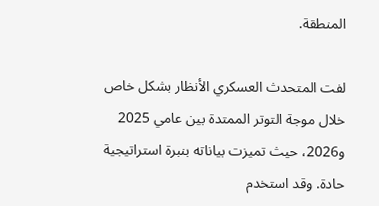المنطقة.

لفت المتحدث العسكري الأنظار بشكل خاص خلال موجة التوتر الممتدة بين عامي 2025 و2026، حيث تميزت بياناته بنبرة استراتيجية حادة. وقد استخدم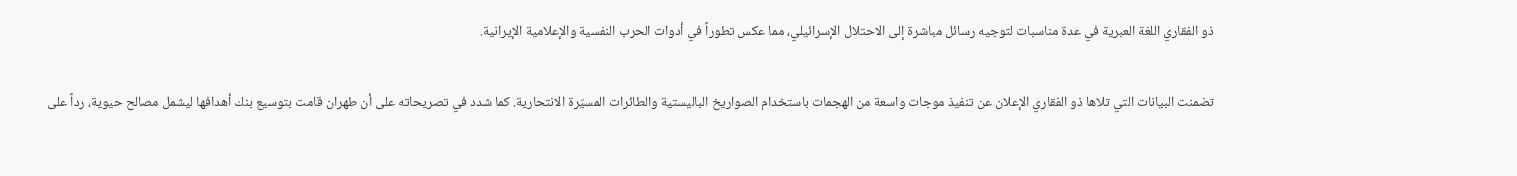ذو الفقاري اللغة العبرية في عدة مناسبات لتوجيه رسائل مباشرة إلى الاحتلال الإسرائيلي، مما عكس تطوراً في أدوات الحرب النفسية والإعلامية الإيرانية.

تضمنت البيانات التي تلاها ذو الفقاري الإعلان عن تنفيذ موجات واسعة من الهجمات باستخدام الصواريخ الباليستية والطائرات المسيّرة الانتحارية. كما شدد في تصريحاته على أن طهران قامت بتوسيع بنك أهدافها ليشمل مصالح حيوية، رداً على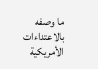ما وصفه بالاعتداءات الأمريكية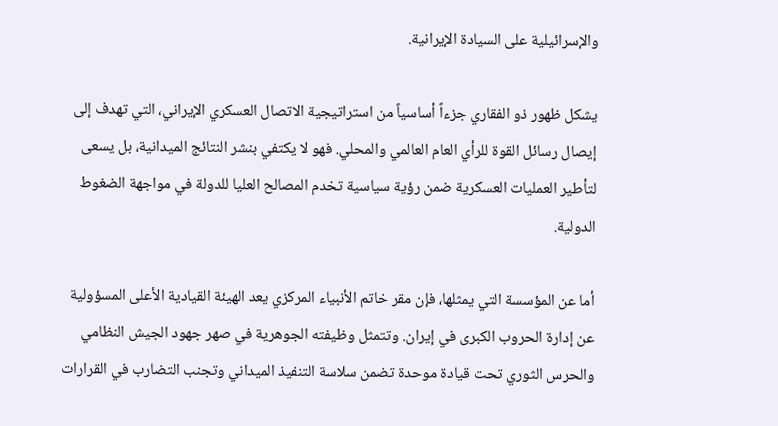والإسرائيلية على السيادة الإيرانية.

يشكل ظهور ذو الفقاري جزءاً أساسياً من استراتيجية الاتصال العسكري الإيراني، التي تهدف إلى إيصال رسائل القوة للرأي العام العالمي والمحلي. فهو لا يكتفي بنشر النتائج الميدانية، بل يسعى لتأطير العمليات العسكرية ضمن رؤية سياسية تخدم المصالح العليا للدولة في مواجهة الضغوط الدولية.

أما عن المؤسسة التي يمثلها، فإن مقر خاتم الأنبياء المركزي يعد الهيئة القيادية الأعلى المسؤولية عن إدارة الحروب الكبرى في إيران. وتتمثل وظيفته الجوهرية في صهر جهود الجيش النظامي والحرس الثوري تحت قيادة موحدة تضمن سلاسة التنفيذ الميداني وتجنب التضارب في القرارات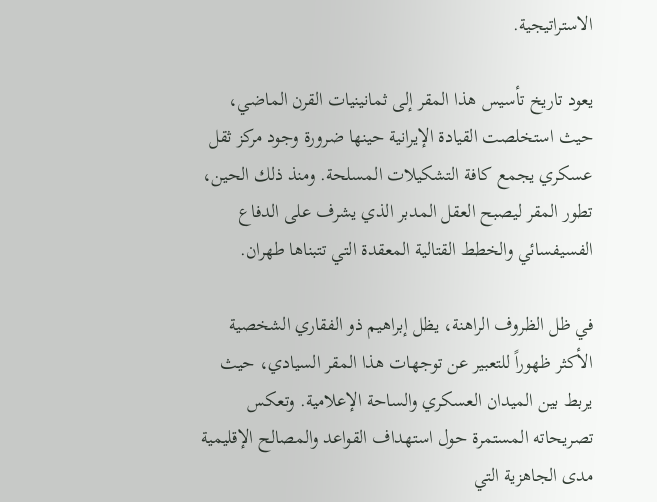الاستراتيجية.

يعود تاريخ تأسيس هذا المقر إلى ثمانينيات القرن الماضي، حيث استخلصت القيادة الإيرانية حينها ضرورة وجود مركز ثقل عسكري يجمع كافة التشكيلات المسلحة. ومنذ ذلك الحين، تطور المقر ليصبح العقل المدبر الذي يشرف على الدفاع الفسيفسائي والخطط القتالية المعقدة التي تتبناها طهران.

في ظل الظروف الراهنة، يظل إبراهيم ذو الفقاري الشخصية الأكثر ظهوراً للتعبير عن توجهات هذا المقر السيادي، حيث يربط بين الميدان العسكري والساحة الإعلامية. وتعكس تصريحاته المستمرة حول استهداف القواعد والمصالح الإقليمية مدى الجاهزية التي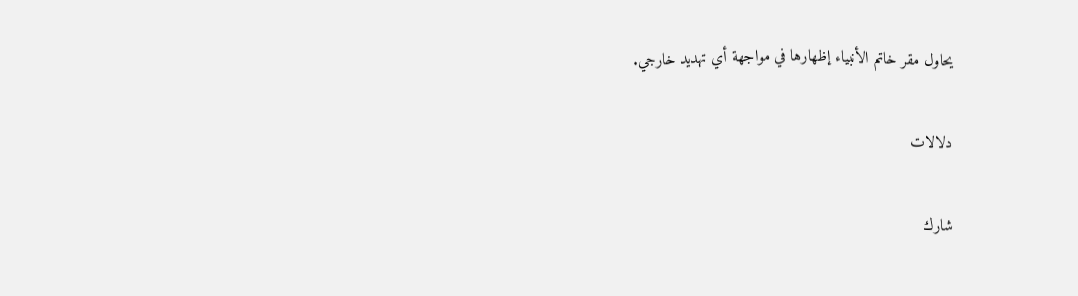يحاول مقر خاتم الأنبياء إظهارها في مواجهة أي تهديد خارجي.

دلالات

شارك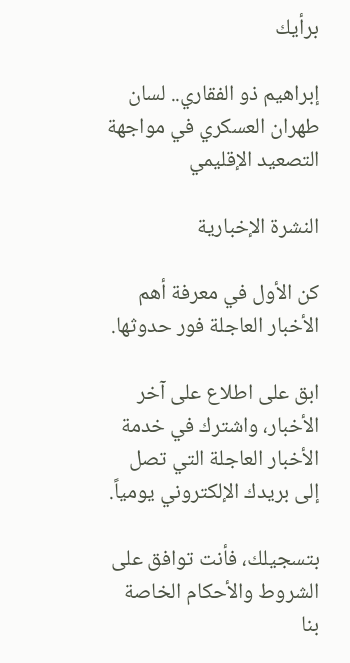برأيك

إبراهيم ذو الفقاري.. لسان طهران العسكري في مواجهة التصعيد الإقليمي

النشرة الإخبارية

كن الأول في معرفة أهم الأخبار العاجلة فور حدوثها.

ابق على اطلاع على آخر الأخبار، واشترك في خدمة الأخبار العاجلة التي تصل إلى بريدك الإلكتروني يومياً.

بتسجيلك، فأنت توافق على الشروط والأحكام الخاصة بنا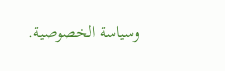وسياسة الخصوصية.